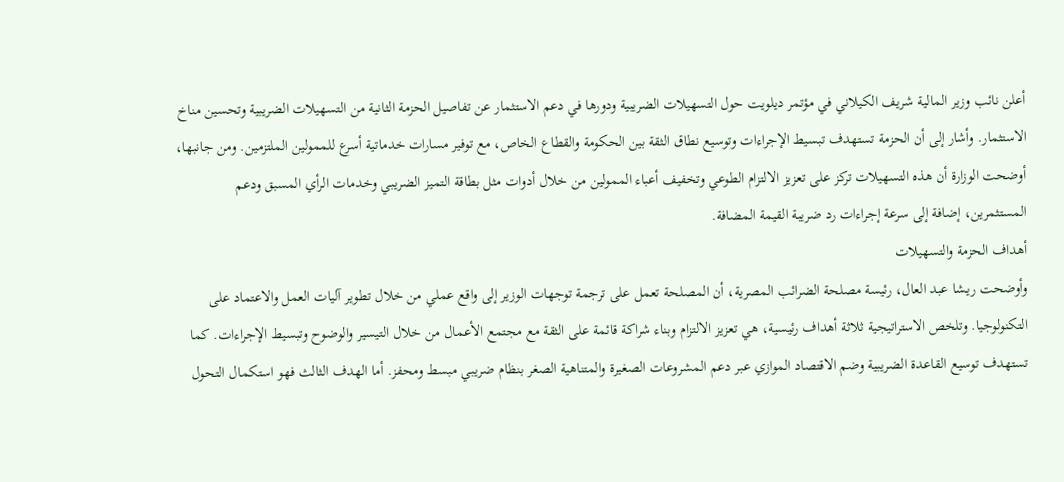أعلن نائب وزير المالية شريف الكيلاني في مؤتمر ديلويت حول التسهيلات الضريبية ودورها في دعم الاستثمار عن تفاصيل الحزمة الثانية من التسهيلات الضريبية وتحسين مناخ الاستثمار. وأشار إلى أن الحزمة تستهدف تبسيط الإجراءات وتوسيع نطاق الثقة بين الحكومة والقطاع الخاص، مع توفير مسارات خدماتية أسرع للممولين الملتزمين. ومن جانبها، أوضحت الوزارة أن هذه التسهيلات تركز على تعزيز الالتزام الطوعي وتخفيف أعباء الممولين من خلال أدوات مثل بطاقة التميز الضريبي وخدمات الرأي المسبق ودعم المستثمرين، إضافة إلى سرعة إجراءات رد ضريبة القيمة المضافة.
أهداف الحزمة والتسهيلات
وأوضحت ريـشا عبد العال، رئيسة مصلحة الضرائب المصرية، أن المصلحة تعمل على ترجمة توجهات الوزير إلى واقع عملي من خلال تطوير آليات العمل والاعتماد على التكنولوجيا. وتلخص الاستراتيجية ثلاثة أهداف رئيسية، هي تعزيز الالتزام وبناء شراكة قائمة على الثقة مع مجتمع الأعمال من خلال التيسير والوضوح وتبسيط الإجراءات. كما تستهدف توسيع القاعدة الضريبية وضم الاقتصاد الموازي عبر دعم المشروعات الصغيرة والمتناهية الصغر بنظام ضريبي مبسط ومحفز. أما الهدف الثالث فهو استكمال التحول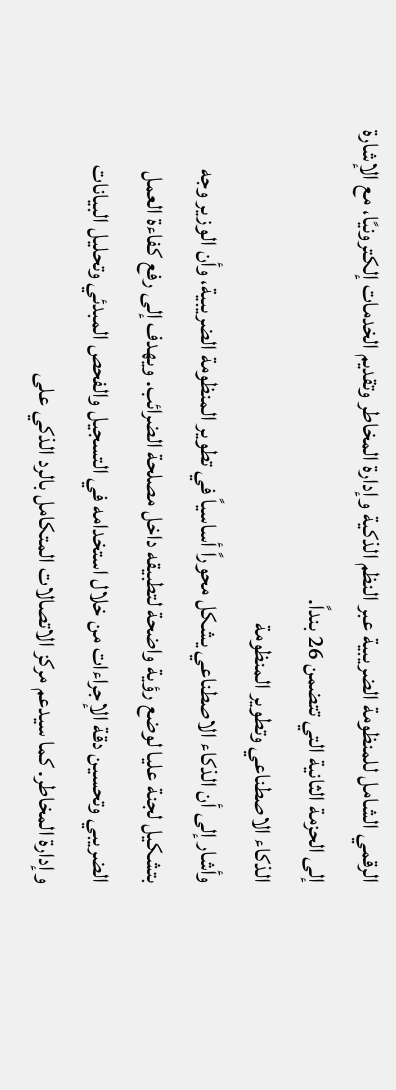الرقمي الشامل للمنظومة الضريبية عبر النظم الذكية وإدارة المخاطر وتقديم الخدمات إلكترونيًا، مع الإشارة إلى الحزمة الثانية التي تتضمن 26 بنداً.
الذكاء الاصطناعي وتطوير المنظومة
وأشار إلى أن الذكاء الاصطناعي يشكل محوراً أساسياً في تطوير المنظومة الضريبية، وأن الوزير وجه بتشكيل لجنة عليا لوضع رؤية واضحة لتطبيقه داخل مصلحة الضرائب. ويهدف إلى رفع كفاءة العمل الضريبي وتحسين دقة الإجراءات من خلال استخدامه في التسجيل والفحص المبدئي وتحليل البيانات وإدارة المخاطر. كما سيدعم مركز الاتصالات المتكامل بالرد الذكي على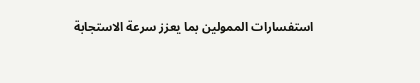استفسارات الممولين بما يعزز سرعة الاستجابة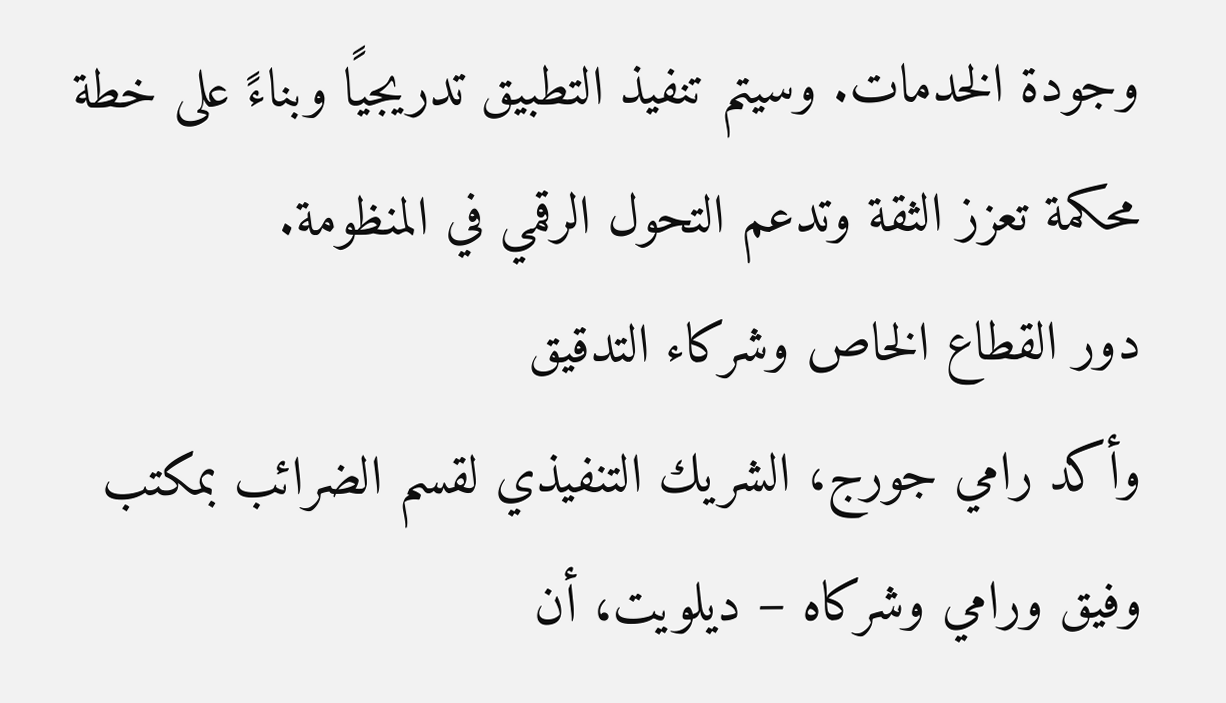وجودة الخدمات. وسيتم تنفيذ التطبيق تدريجيًا وبناءً على خطة محكمة تعزز الثقة وتدعم التحول الرقمي في المنظومة.
دور القطاع الخاص وشركاء التدقيق
وأكد رامي جورج، الشريك التنفيذي لقسم الضرائب بمكتب وفيق ورامي وشركاه – ديلويت، أن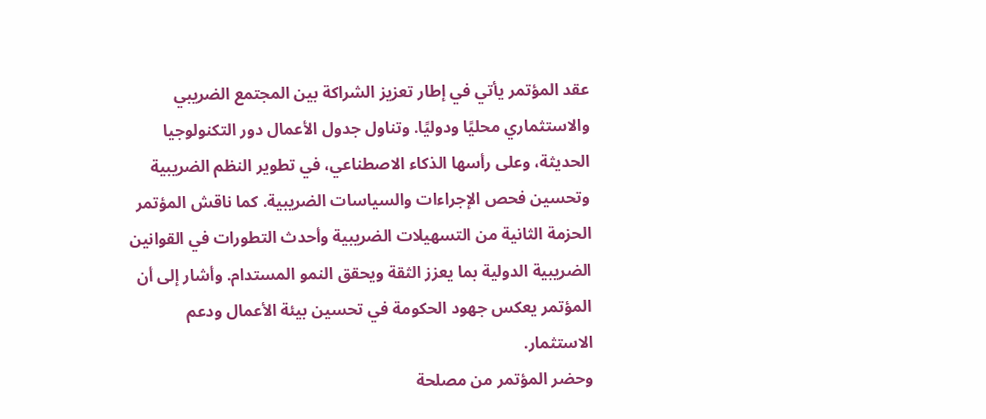عقد المؤتمر يأتي في إطار تعزيز الشراكة بين المجتمع الضريبي والاستثماري محليًا ودوليًا. وتناول جدول الأعمال دور التكنولوجيا الحديثة، وعلى رأسها الذكاء الاصطناعي، في تطوير النظم الضريبية وتحسين فحص الإجراءات والسياسات الضريبية. كما ناقش المؤتمر الحزمة الثانية من التسهيلات الضريبية وأحدث التطورات في القوانين الضريبية الدولية بما يعزز الثقة ويحقق النمو المستدام. وأشار إلى أن المؤتمر يعكس جهود الحكومة في تحسين بيئة الأعمال ودعم الاستثمار.
وحضر المؤتمر من مصلحة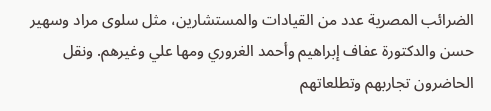الضرائب المصرية عدد من القيادات والمستشارين، مثل سلوى مراد وسهير حسن والدكتورة عفاف إبراهيم وأحمد الغروري ومها علي وغيرهم. ونقل الحاضرون تجاربهم وتطلعاتهم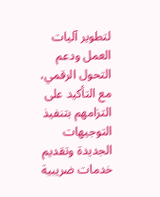لتطوير آليات العمل ودعم التحول الرقمي، مع التأكيد على التزامهم بتنفيذ التوجيهات الجديدة وتقديم خدمات ضريبية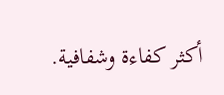أكثر كفاءة وشفافية.